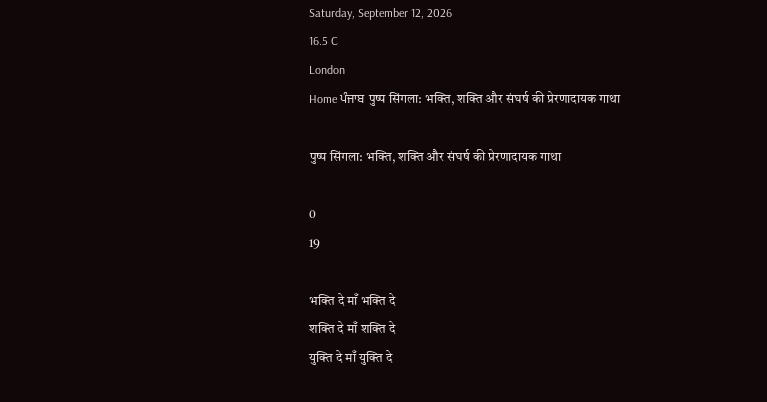Saturday, September 12, 2026
16.5 C
London
Home ਪੰਜਾਬ पुष्प सिंगला: भक्ति, शक्ति और संघर्ष की प्रेरणादायक गाथा

पुष्प सिंगला: भक्ति, शक्ति और संघर्ष की प्रेरणादायक गाथा

0
19

भक्ति दे माँ भक्ति दे
शक्ति दे माँ शक्ति दे
युक्ति दे माँ युक्ति दे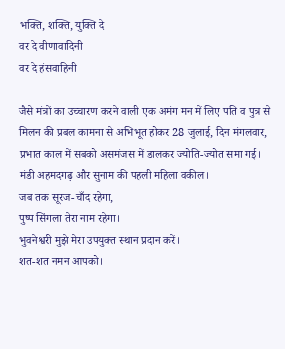भक्ति, शक्ति, युक्ति दे
वर दे वीणावादिनी
वर दे हंसवाहिनी

जैसे मंत्रों का उच्चारण करने वाली एक अमंग मन में लिए पति व पुत्र से मिलन की प्रबल कामना से अभिभूत होकर 28 जुलाई, दिन मंगलवार, प्रभात काल में सबको असमंजस में डालकर ज्योति-ज्योत समा गई।
मंडी अहमदगढ़ और सुनाम की पहली महिला वकील।
जब तक सूरज-चाँद रहेगा,
पुष्प सिंगला तेरा नाम रहेगा।
भुवनेश्वरी मुझे मेरा उपयुक्त स्थान प्रदान करें।
शत-शत नमन आपको।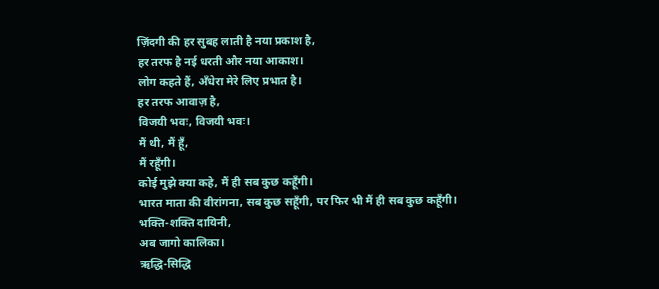ज़िंदगी की हर सुबह लाती है नया प्रकाश है,
हर तरफ है नई धरती और नया आकाश।
लोग कहते हैं, अँधेरा मेरे लिए प्रभात है।
हर तरफ आवाज़ है,
विजयी भवः, विजयी भवः।
मैं थी, मैं हूँ,
मैं रहूँगी।
कोई मुझे क्या कहे, मैं ही सब कुछ कहूँगी।
भारत माता की वीरांगना, सब कुछ सहूँगी, पर फिर भी मैं ही सब कुछ कहूँगी।
भक्ति-शक्ति दायिनी,
अब जागो कालिका।
ऋद्धि-सिद्धि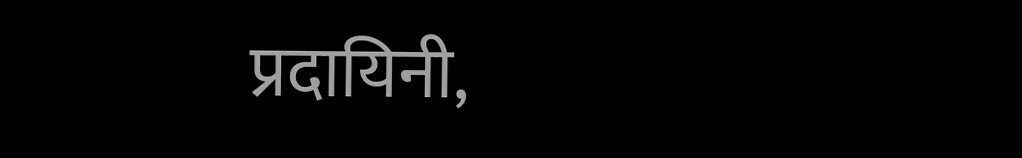प्रदायिनी,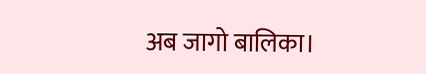अब जागो बालिका।